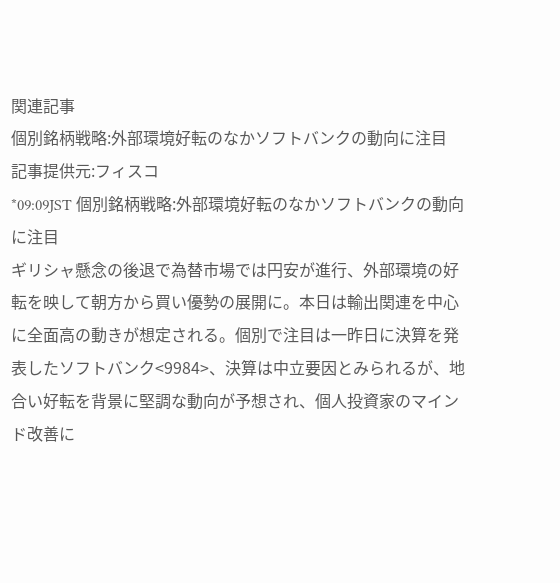関連記事
個別銘柄戦略:外部環境好転のなかソフトバンクの動向に注目
記事提供元:フィスコ
*09:09JST 個別銘柄戦略:外部環境好転のなかソフトバンクの動向に注目
ギリシャ懸念の後退で為替市場では円安が進行、外部環境の好転を映して朝方から買い優勢の展開に。本日は輸出関連を中心に全面高の動きが想定される。個別で注目は一昨日に決算を発表したソフトバンク<9984>、決算は中立要因とみられるが、地合い好転を背景に堅調な動向が予想され、個人投資家のマインド改善に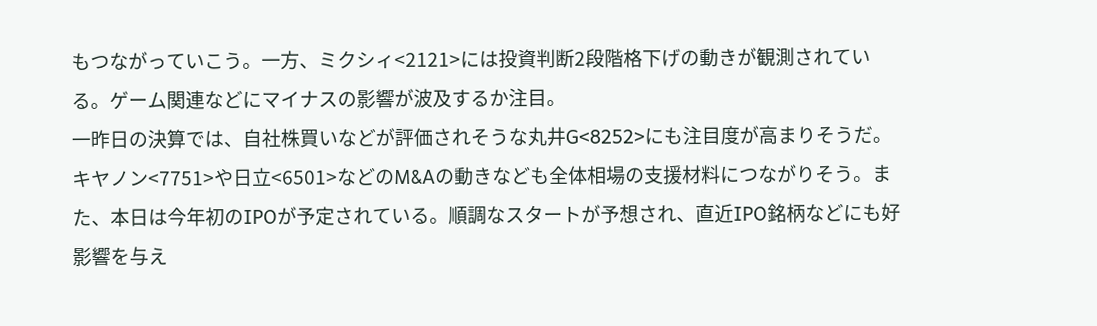もつながっていこう。一方、ミクシィ<2121>には投資判断2段階格下げの動きが観測されている。ゲーム関連などにマイナスの影響が波及するか注目。
一昨日の決算では、自社株買いなどが評価されそうな丸井G<8252>にも注目度が高まりそうだ。キヤノン<7751>や日立<6501>などのM&Aの動きなども全体相場の支援材料につながりそう。また、本日は今年初のIPOが予定されている。順調なスタートが予想され、直近IPO銘柄などにも好影響を与え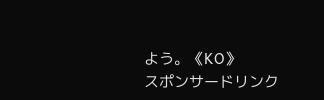よう。《KO》
スポンサードリンク